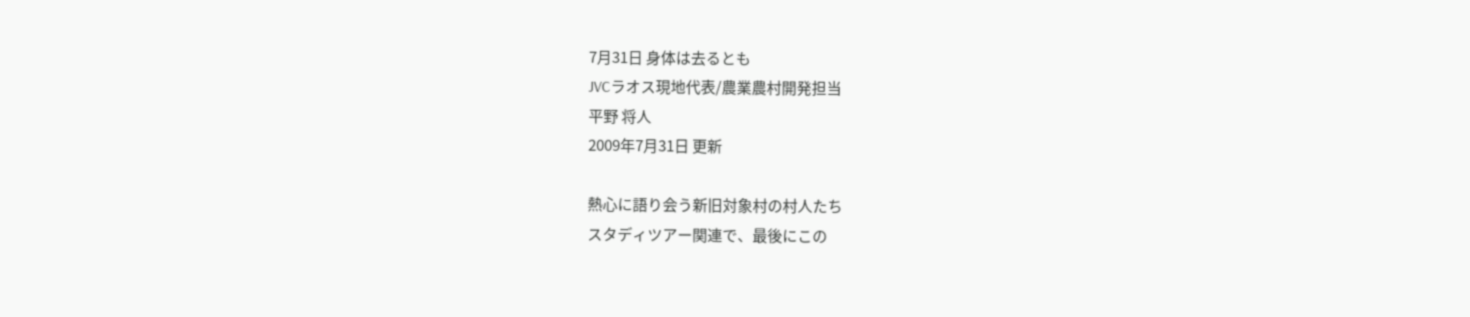7月31日 身体は去るとも
JVCラオス現地代表/農業農村開発担当
平野 将人
2009年7月31日 更新

熱心に語り会う新旧対象村の村人たち
スタディツアー関連で、最後にこの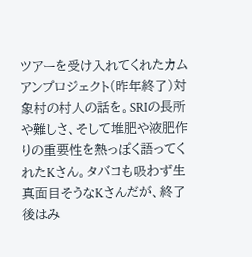ツアーを受け入れてくれたカムアンプロジェクト(昨年終了)対象村の村人の話を。SRIの長所や難しさ、そして堆肥や液肥作りの重要性を熱っぽく語ってくれたKさん。タバコも吸わず生真面目そうなKさんだが、終了後はみ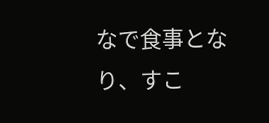なで食事となり、すこ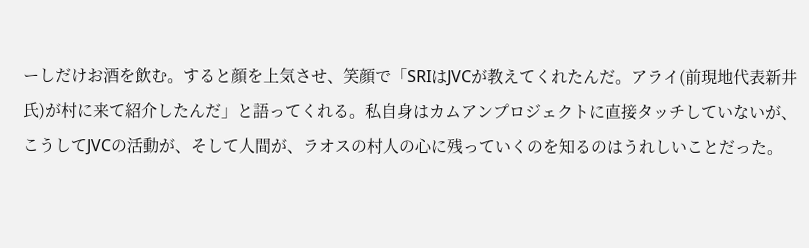ーしだけお酒を飲む。すると顔を上気させ、笑顔で「SRIはJVCが教えてくれたんだ。アライ(前現地代表新井氏)が村に来て紹介したんだ」と語ってくれる。私自身はカムアンプロジェクトに直接タッチしていないが、こうしてJVCの活動が、そして人間が、ラオスの村人の心に残っていくのを知るのはうれしいことだった。